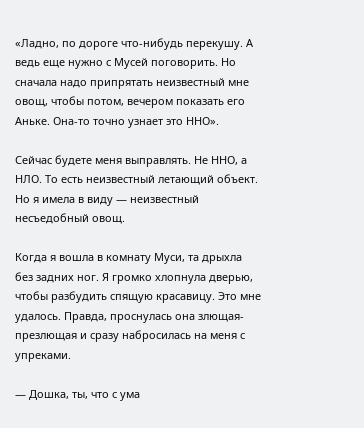«Ладно, по дороге что-нибудь перекушу. А ведь еще нужно с Мусей поговорить. Но сначала надо припрятать неизвестный мне овощ, чтобы потом, вечером показать его Аньке. Она-то точно узнает это ННО».

Сейчас будете меня выправлять. Не ННО, а НЛО. То есть неизвестный летающий объект. Но я имела в виду — неизвестный несъедобный овощ.

Когда я вошла в комнату Муси, та дрыхла без задних ног. Я громко хлопнула дверью, чтобы разбудить спящую красавицу. Это мне удалось. Правда, проснулась она злющая-презлющая и сразу набросилась на меня с упреками.

— Дошка, ты, что с ума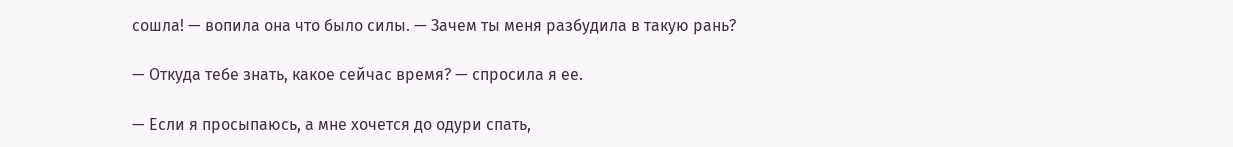сошла! — вопила она что было силы. — Зачем ты меня разбудила в такую рань?

— Откуда тебе знать, какое сейчас время? — спросила я ее.

— Если я просыпаюсь, а мне хочется до одури спать,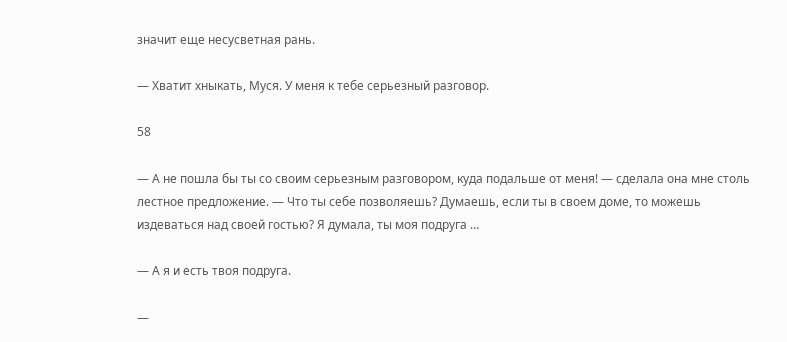значит еще несусветная рань.

— Хватит хныкать, Муся. У меня к тебе серьезный разговор.

58

— А не пошла бы ты со своим серьезным разговором, куда подальше от меня! — сделала она мне столь лестное предложение. — Что ты себе позволяешь? Думаешь, если ты в своем доме, то можешь издеваться над своей гостью? Я думала, ты моя подруга …

— А я и есть твоя подруга.

—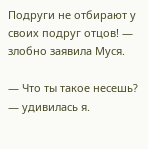Подруги не отбирают у своих подруг отцов! — злобно заявила Муся.

— Что ты такое несешь? — удивилась я.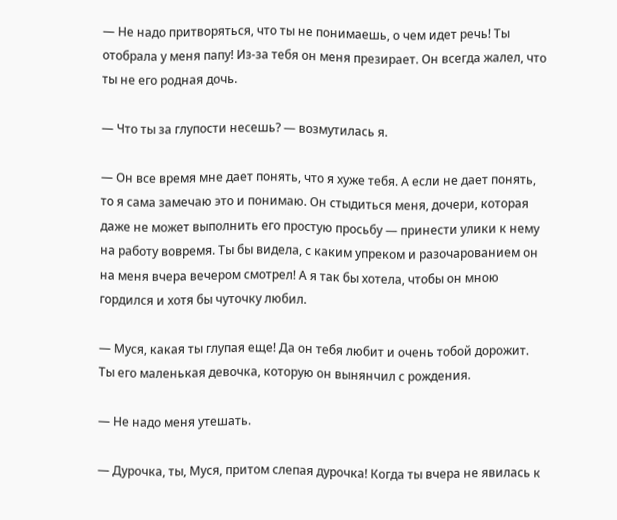— Не надо притворяться, что ты не понимаешь, о чем идет речь! Ты отобрала у меня папу! Из-за тебя он меня презирает. Он всегда жалел, что ты не его родная дочь.

— Что ты за глупости несешь? — возмутилась я.

— Он все время мне дает понять, что я хуже тебя. А если не дает понять, то я сама замечаю это и понимаю. Он стыдиться меня, дочери, которая даже не может выполнить его простую просьбу — принести улики к нему на работу вовремя. Ты бы видела, с каким упреком и разочарованием он на меня вчера вечером смотрел! А я так бы хотела, чтобы он мною гордился и хотя бы чуточку любил.

— Муся, какая ты глупая еще! Да он тебя любит и очень тобой дорожит. Ты его маленькая девочка, которую он вынянчил с рождения.

— Не надо меня утешать.

— Дурочка, ты, Муся, притом слепая дурочка! Когда ты вчера не явилась к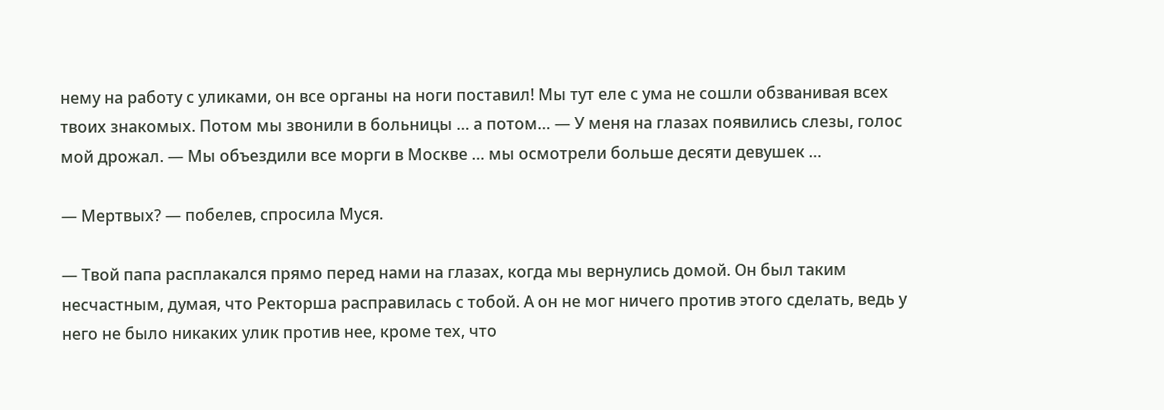нему на работу с уликами, он все органы на ноги поставил! Мы тут еле с ума не сошли обзванивая всех твоих знакомых. Потом мы звонили в больницы … а потом… — У меня на глазах появились слезы, голос мой дрожал. — Мы объездили все морги в Москве … мы осмотрели больше десяти девушек …

— Мертвых? — побелев, спросила Муся.

— Твой папа расплакался прямо перед нами на глазах, когда мы вернулись домой. Он был таким несчастным, думая, что Ректорша расправилась с тобой. А он не мог ничего против этого сделать, ведь у него не было никаких улик против нее, кроме тех, что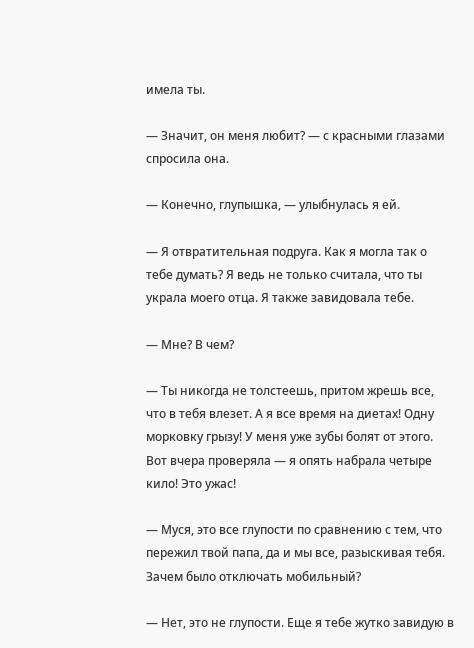имела ты.

— Значит, он меня любит? — с красными глазами спросила она.

— Конечно, глупышка, — улыбнулась я ей.

— Я отвратительная подруга. Как я могла так о тебе думать? Я ведь не только считала, что ты украла моего отца. Я также завидовала тебе.

— Мне? В чем?

— Ты никогда не толстеешь, притом жрешь все, что в тебя влезет. А я все время на диетах! Одну морковку грызу! У меня уже зубы болят от этого. Вот вчера проверяла — я опять набрала четыре кило! Это ужас!

— Муся, это все глупости по сравнению с тем, что пережил твой папа, да и мы все, разыскивая тебя. Зачем было отключать мобильный?

— Нет, это не глупости. Еще я тебе жутко завидую в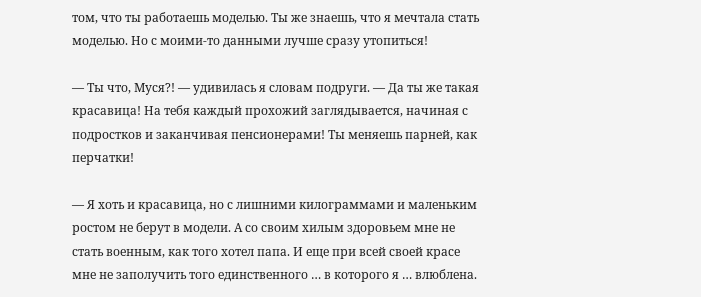том, что ты работаешь моделью. Ты же знаешь, что я мечтала стать моделью. Но с моими-то данными лучше сразу утопиться!

— Ты что, Муся?! — удивилась я словам подруги. — Да ты же такая красавица! На тебя каждый прохожий заглядывается, начиная с подростков и заканчивая пенсионерами! Ты меняешь парней, как перчатки!

— Я хоть и красавица, но с лишними килограммами и маленьким ростом не берут в модели. А со своим хилым здоровьем мне не стать военным, как того хотел папа. И еще при всей своей красе мне не заполучить того единственного … в которого я … влюблена.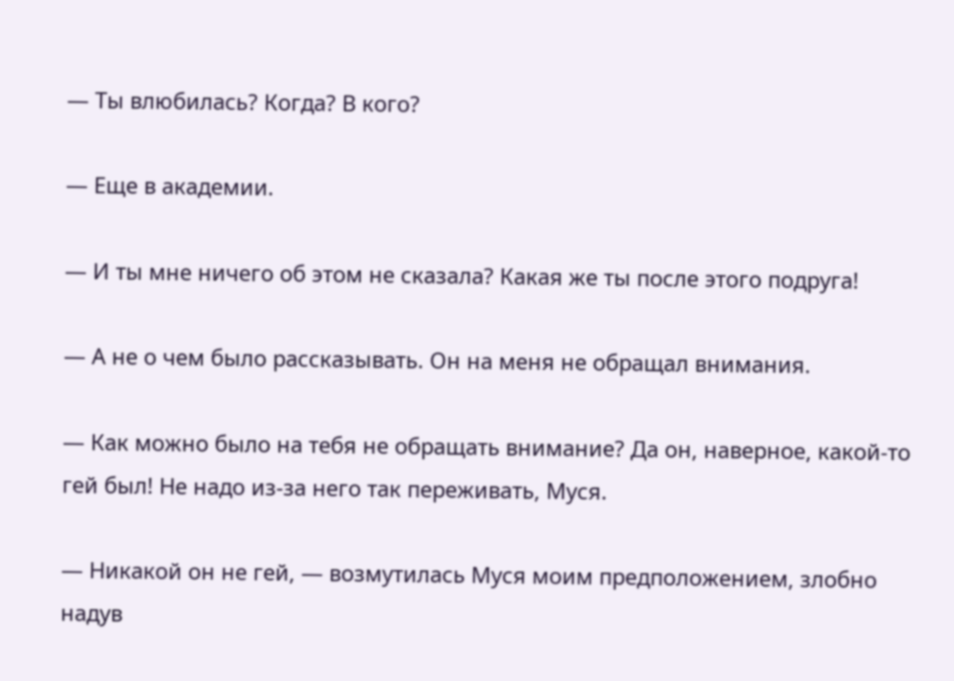— Ты влюбилась? Когда? В кого?

— Еще в академии.

— И ты мне ничего об этом не сказала? Какая же ты после этого подруга!

— А не о чем было рассказывать. Он на меня не обращал внимания.

— Как можно было на тебя не обращать внимание? Да он, наверное, какой-то гей был! Не надо из-за него так переживать, Муся.

— Никакой он не гей, — возмутилась Муся моим предположением, злобно надув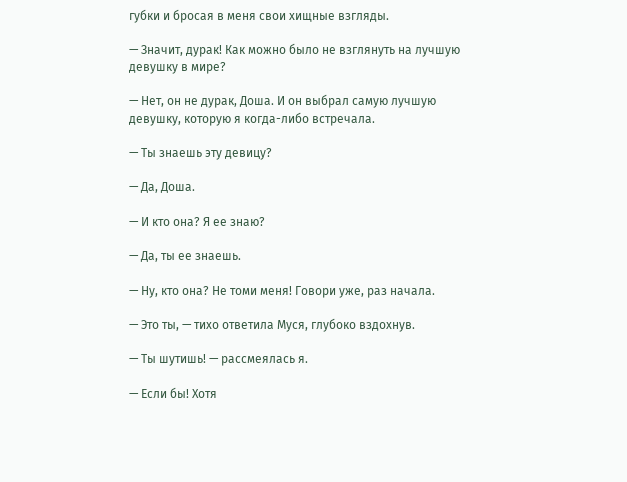губки и бросая в меня свои хищные взгляды.

— Значит, дурак! Как можно было не взглянуть на лучшую девушку в мире?

— Нет, он не дурак, Доша. И он выбрал самую лучшую девушку, которую я когда-либо встречала.

— Ты знаешь эту девицу?

— Да, Доша.

— И кто она? Я ее знаю?

— Да, ты ее знаешь.

— Ну, кто она? Не томи меня! Говори уже, раз начала.

— Это ты, — тихо ответила Муся, глубоко вздохнув.

— Ты шутишь! — рассмеялась я.

— Если бы! Хотя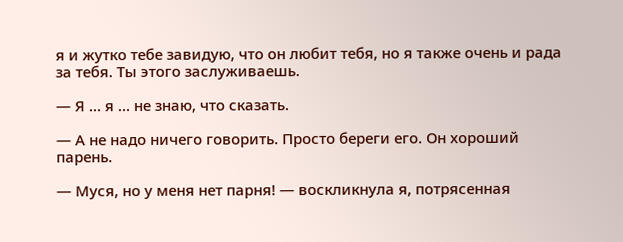я и жутко тебе завидую, что он любит тебя, но я также очень и рада за тебя. Ты этого заслуживаешь.

— Я … я … не знаю, что сказать.

— А не надо ничего говорить. Просто береги его. Он хороший парень.

— Муся, но у меня нет парня! — воскликнула я, потрясенная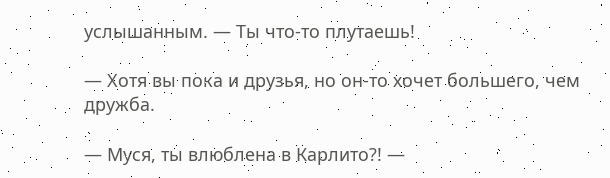услышанным. — Ты что-то плутаешь!

— Хотя вы пока и друзья, но он-то хочет большего, чем дружба.

— Муся, ты влюблена в Карлито?! —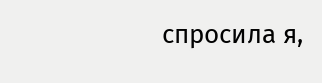спросила я,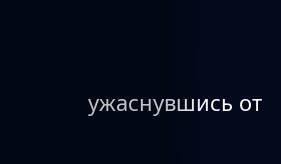ужаснувшись от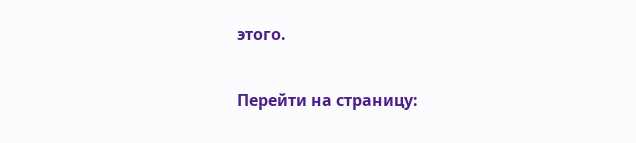этого.

Перейти на страницу: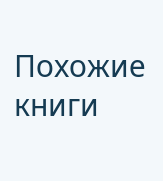Похожие книги